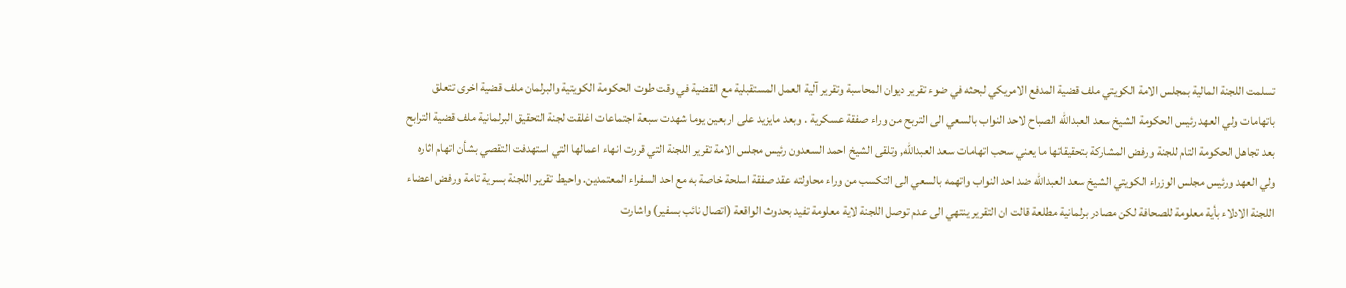تسلمت اللجنة المالية بمجلس الامة الكويتي ملف قضية المدفع الامريكي لبحثه في ضوء تقرير ديوان المحاسبة وتقرير آلية العمل المستقبلية مع القضية في وقت طوت الحكومة الكويتية والبرلمان ملف قضية اخرى تتعلق باتهامات ولي العهد رئيس الحكومة الشيخ سعد العبدالله الصباح لاحد النواب بالسعي الى التربح من وراء صفقة عسكرية . وبعد مايزيد على اربعين يوما شهدت سبعة اجتماعات اغلقت لجنة التحقيق البرلمانية ملف قضية الترابح بعد تجاهل الحكومة التام للجنة ورفض المشاركة بتحقيقاتها ما يعني سحب اتهامات سعد العبدالله, وتلقى الشيخ احمد السعدون رئيس مجلس الامة تقرير اللجنة التي قررت انهاء اعمالها التي استهدفت التقصي بشأن اتهام اثاره ولي العهد ورئيس مجلس الوزراء الكويتي الشيخ سعد العبدالله ضد احد النواب واتهمه بالسعي الى التكسب من وراء محاولته عقد صفقة اسلحة خاصة به مع احد السفراء المعتمدين. واحيط تقرير اللجنة بسرية تامة ورفض اعضاء اللجنة الادلاء بأية معلومة للصحافة لكن مصادر برلمانية مطلعة قالت ان التقرير ينتهي الى عدم توصل اللجنة لاية معلومة تفيد بحدوث الواقعة (اتصال نائب بسفير) واشارت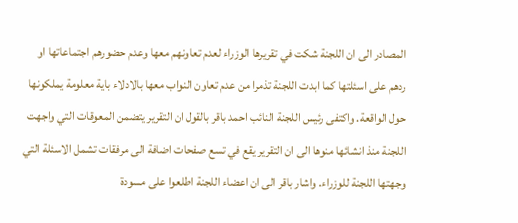المصادر الى ان اللجنة شكت في تقريرها الوزراء لعدم تعاونهم معها وعدم حضورهم اجتماعاتها او ردهم على اسئلتها كما ابدت اللجنة تذمرا من عدم تعاون النواب معها بالادلاء باية معلومة يملكونها حول الواقعة. واكتفى رئيس اللجنة النائب احمد باقر بالقول ان التقرير يتضمن المعوقات التي واجهت اللجنة منذ انشائها منوها الى ان التقرير يقع في تسع صفحات اضافة الى مرفقات تشمل الاسئلة التي وجهتها اللجنة للوزراء. واشار باقر الى ان اعضاء اللجنة اطلعوا على مسودة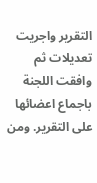التقرير واجريت تعديلات ثم وافقت اللجنة باجماع اعضائها على التقرير. ومن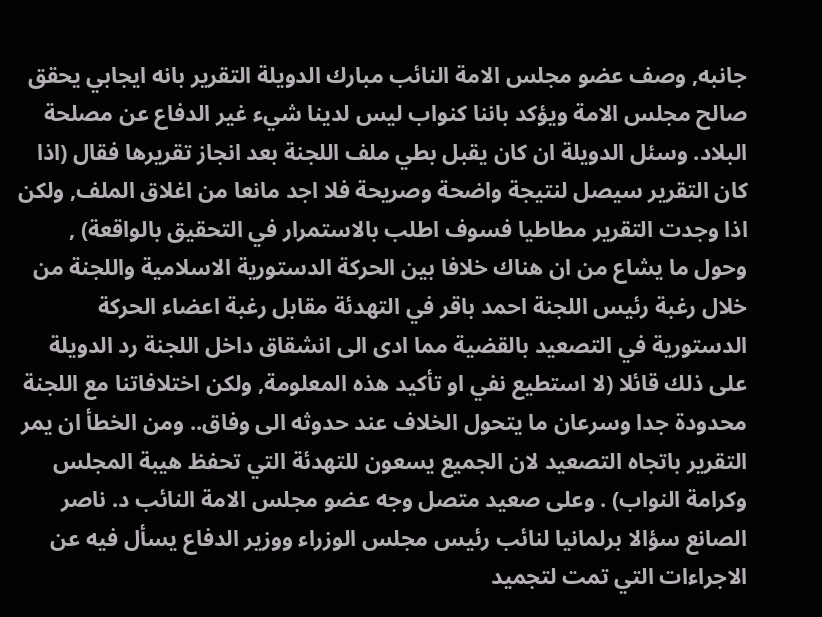جانبه, وصف عضو مجلس الامة النائب مبارك الدويلة التقرير بانه ايجابي يحقق صالح مجلس الامة ويؤكد باننا كنواب ليس لدينا شيء غير الدفاع عن مصلحة البلاد. وسئل الدويلة ان كان يقبل بطي ملف اللجنة بعد انجاز تقريرها فقال (اذا كان التقرير سيصل لنتيجة واضحة وصريحة فلا اجد مانعا من اغلاق الملف, ولكن اذا وجدت التقرير مطاطيا فسوف اطلب بالاستمرار في التحقيق بالواقعة) , وحول ما يشاع من ان هناك خلافا بين الحركة الدستورية الاسلامية واللجنة من خلال رغبة رئيس اللجنة احمد باقر في التهدئة مقابل رغبة اعضاء الحركة الدستورية في التصعيد بالقضية مما ادى الى انشقاق داخل اللجنة رد الدويلة على ذلك قائلا (لا استطيع نفي او تأكيد هذه المعلومة, ولكن اختلافاتنا مع اللجنة محدودة جدا وسرعان ما يتحول الخلاف عند حدوثه الى وفاق.. ومن الخطأ ان يمر التقرير باتجاه التصعيد لان الجميع يسعون للتهدئة التي تحفظ هيبة المجلس وكرامة النواب) . وعلى صعيد متصل وجه عضو مجلس الامة النائب د. ناصر الصانع سؤالا برلمانيا لنائب رئيس مجلس الوزراء ووزير الدفاع يسأل فيه عن الاجراءات التي تمت لتجميد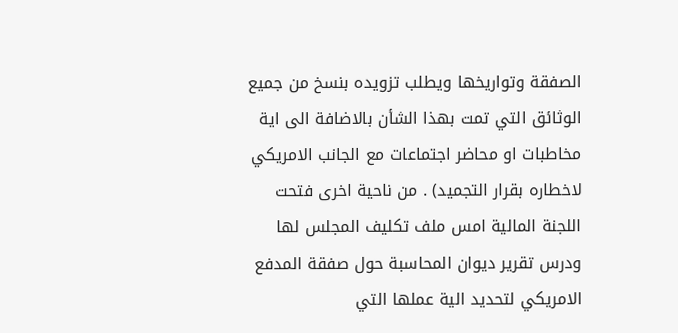الصفقة وتواريخها ويطلب تزويده بنسخ من جميع الوثائق التي تمت بهذا الشأن بالاضافة الى اية مخاطبات او محاضر اجتماعات مع الجانب الامريكي لاخطاره بقرار التجميد) . من ناحية اخرى فتحت اللجنة المالية امس ملف تكليف المجلس لها ودرس تقرير ديوان المحاسبة حول صفقة المدفع الامريكي لتحديد الية عملها التي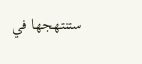ستنتهجها في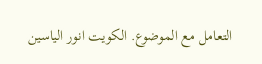التعامل مع الموضوع. الكويت انور الياسين